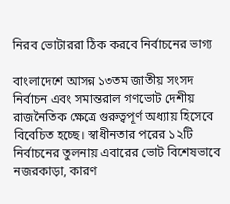নিরব ভোটাররা ঠিক করবে নির্বাচনের ভাগ্য

বাংলাদেশে আসন্ন ১৩তম জাতীয় সংসদ নির্বাচন এবং সমান্তরাল গণভোট দেশীয় রাজনৈতিক ক্ষেত্রে গুরুত্বপূর্ণ অধ্যায় হিসেবে বিবেচিত হচ্ছে। স্বাধীনতার পরের ১২টি নির্বাচনের তুলনায় এবারের ভোট বিশেষভাবে নজরকাড়া, কারণ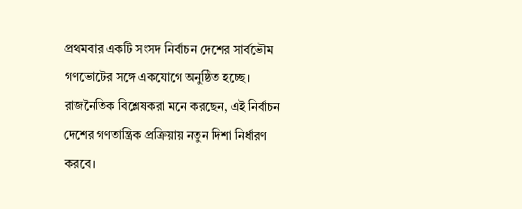প্রথমবার একটি সংসদ নির্বাচন দেশের সার্বভৌম গণভোটের সঙ্গে একযোগে অনুষ্ঠিত হচ্ছে। রাজনৈতিক বিশ্লেষকরা মনে করছেন, এই নির্বাচন দেশের গণতান্ত্রিক প্রক্রিয়ায় নতুন দিশা নির্ধারণ করবে।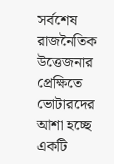সর্বশেষ রাজনৈতিক উত্তেজনার প্রেক্ষিতে ভোটারদের আশা হচ্ছে একটি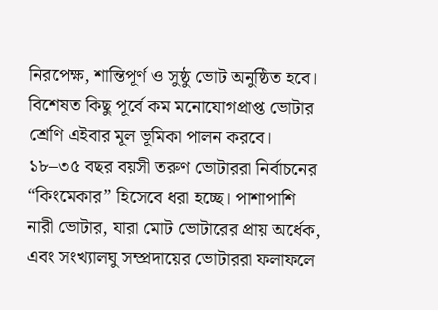নিরপেক্ষ, শান্তিপূর্ণ ও সুষ্ঠু ভোট অনুষ্ঠিত হবে। বিশেষত কিছু পূর্বে কম মনোযোগপ্রাপ্ত ভোটার শ্রেণি এইবার মূল ভূমিকা পালন করবে। ১৮–৩৫ বছর বয়সী তরুণ ভোটাররা নির্বাচনের “কিংমেকার” হিসেবে ধরা হচ্ছে। পাশাপাশি নারী ভোটার, যারা মোট ভোটারের প্রায় অর্ধেক, এবং সংখ্যালঘু সম্প্রদায়ের ভোটাররা ফলাফলে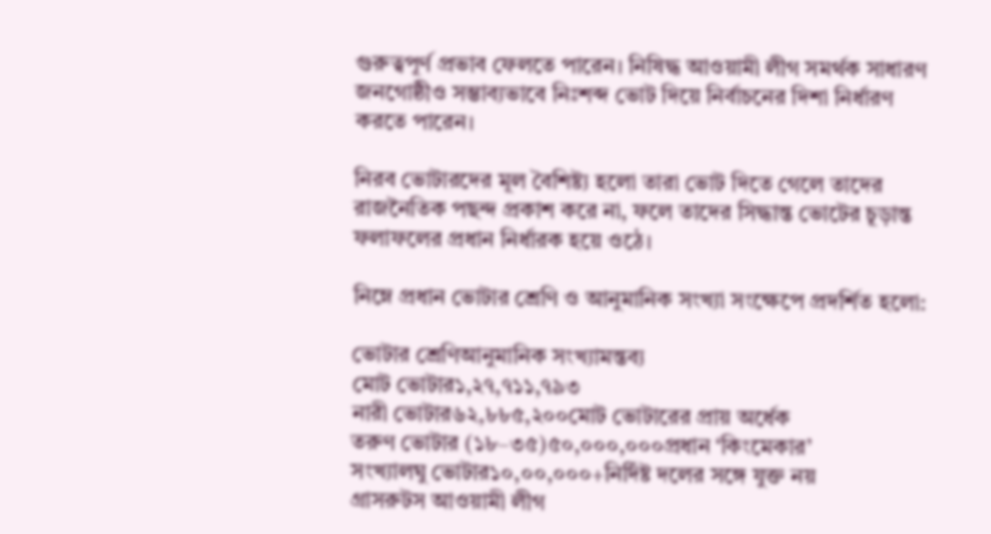গুরুত্বপূর্ণ প্রভাব ফেলতে পারেন। নিষিদ্ধ আওয়ামী লীগ সমর্থক সাধারণ জনগোষ্ঠীও সম্ভাব্যভাবে নিঃশব্দ ভোট দিয়ে নির্বাচনের দিশা নির্ধারণ করতে পারেন।

নিরব ভোটারদের মূল বৈশিষ্ট্য হলো তারা ভোট দিতে গেলে তাদের রাজনৈতিক পছন্দ প্রকাশ করে না, ফলে তাদের সিদ্ধান্ত ভোটের চূড়ান্ত ফলাফলের প্রধান নির্ধারক হয়ে ওঠে।

নিম্নে প্রধান ভোটার শ্রেণি ও আনুমানিক সংখ্যা সংক্ষেপে প্রদর্শিত হলো:

ভোটার শ্রেণিআনুমানিক সংখ্যামন্তব্য
মোট ভোটার১,২৭,৭১১,৭৯৩
নারী ভোটার৬২,৮৮৫,২০০মোট ভোটারের প্রায় অর্ধেক
তরুণ ভোটার (১৮–৩৫)৫০,০০০,০০০প্রধান ‘কিংমেকার’
সংখ্যালঘু ভোটার১০,০০,০০০+নির্দিষ্ট দলের সঙ্গে যুক্ত নয়
গ্রাসরুটস আওয়ামী লীগ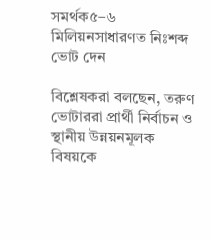সমর্থক৫–৬ মিলিয়নসাধারণত নিঃশব্দ ভোট দেন

বিশ্লেষকরা বলছেন, তরুণ ভোটাররা প্রার্থী নির্বাচন ও স্থানীয় উন্নয়নমূলক বিষয়কে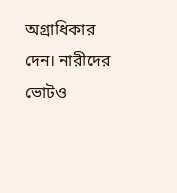অগ্রাধিকার দেন। নারীদের ভোটও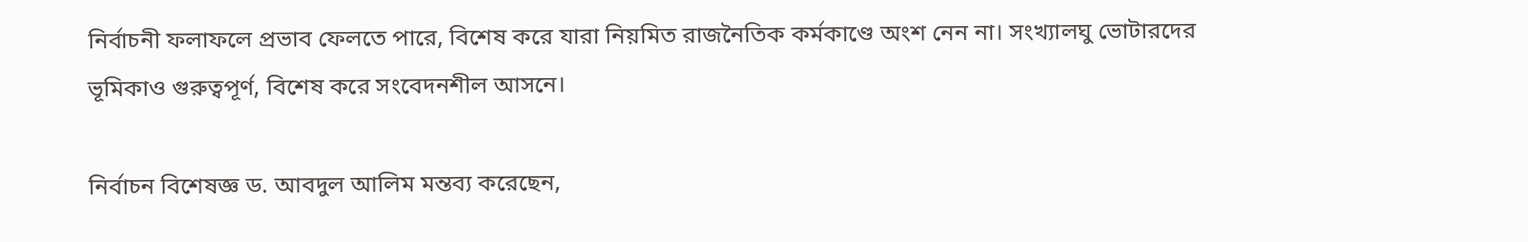নির্বাচনী ফলাফলে প্রভাব ফেলতে পারে, বিশেষ করে যারা নিয়মিত রাজনৈতিক কর্মকাণ্ডে অংশ নেন না। সংখ্যালঘু ভোটারদের ভূমিকাও গুরুত্বপূর্ণ, বিশেষ করে সংবেদনশীল আসনে।

নির্বাচন বিশেষজ্ঞ ড. আবদুল আলিম মন্তব্য করেছেন,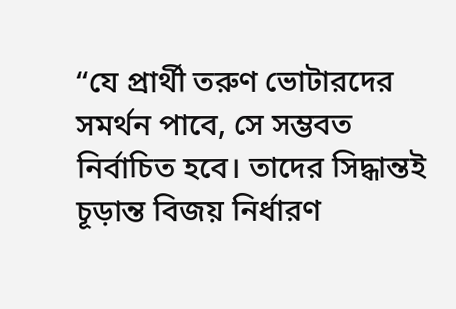“যে প্রার্থী তরুণ ভোটারদের সমর্থন পাবে, সে সম্ভবত নির্বাচিত হবে। তাদের সিদ্ধান্তই চূড়ান্ত বিজয় নির্ধারণ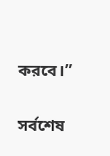করবে।”

সর্বশেষ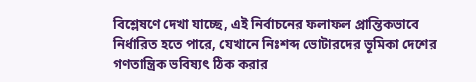বিশ্লেষণে দেখা যাচ্ছে, এই নির্বাচনের ফলাফল প্রান্তিকভাবে নির্ধারিত হতে পারে, যেখানে নিঃশব্দ ভোটারদের ভূমিকা দেশের গণতান্ত্রিক ভবিষ্যৎ ঠিক করার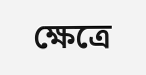ক্ষেত্রে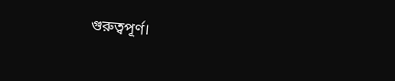গুরুত্বপূর্ণ।